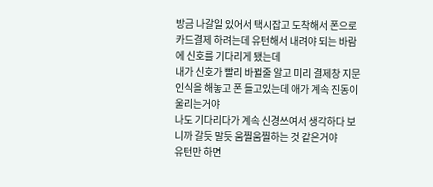방금 나갈일 있어서 택시잡고 도착해서 폰으로 카드결제 하려는데 유턴해서 내려야 되는 바람에 신호를 기다리게 됐는데
내가 신호가 빨리 바뀔줄 알고 미리 결제창 지문인식을 해놓고 폰 들고있는데 애가 계속 진동이 울리는거야
나도 기다리다가 계속 신경쓰여서 생각하다 보니까 갈듯 말듯 움찔움찔하는 것 같은거야
유턴만 하면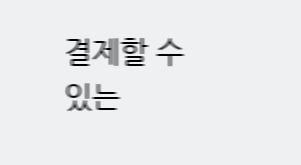결제할 수 있는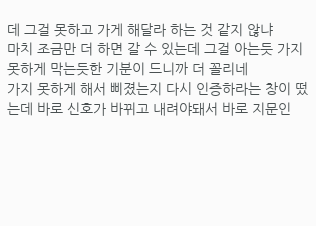데 그걸 못하고 가게 해달라 하는 것 같지 않냐
마치 조금만 더 하면 갈 수 있는데 그걸 아는듯 가지 못하게 막는듯한 기분이 드니까 더 꼴리네
가지 못하게 해서 삐졌는지 다시 인증하라는 창이 떴는데 바로 신호가 바뀌고 내려야돼서 바로 지문인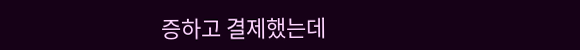증하고 결제했는데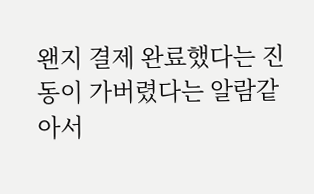왠지 결제 완료했다는 진동이 가버렸다는 알람같아서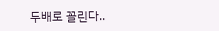두배로 꼴린다..